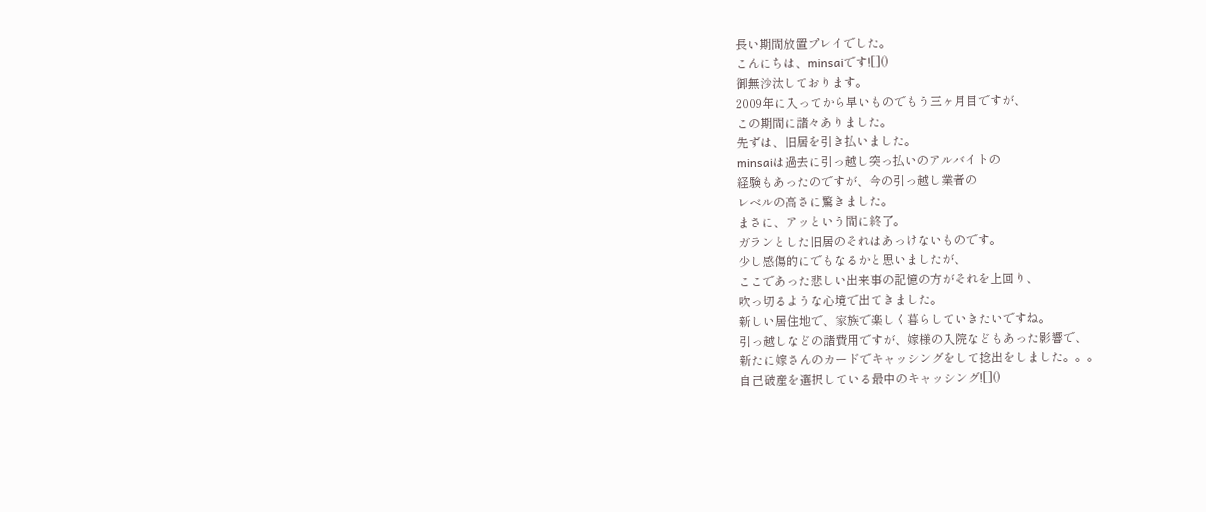長い期間放置プレイでした。
こんにちは、minsaiです![]()
御無沙汰しております。
2009年に入ってから早いものでもう三ヶ月目ですが、
この期間に諸々ありました。
先ずは、旧居を引き払いました。
minsaiは過去に引っ越し突っ払いのアルバイトの
経験もあったのですが、今の引っ越し業者の
レベルの高さに驚きました。
まさに、アッという間に終了。
ガランとした旧居のそれはあっけないものです。
少し感傷的にでもなるかと思いましたが、
ここであった悲しい出来事の記憶の方がそれを上回り、
吹っ切るような心境で出てきました。
新しい居住地で、家族で楽しく暮らしていきたいですね。
引っ越しなどの諸費用ですが、嫁様の入院などもあった影響で、
新たに嫁さんのカードでキャッシングをして捻出をしました。。。
自己破産を選択している最中のキャッシング![]()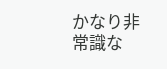かなり非常識な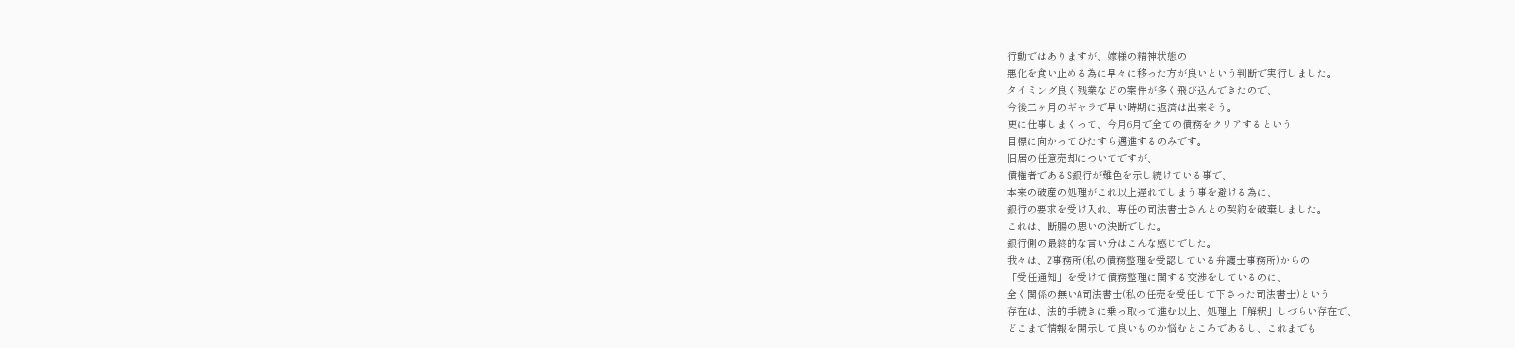行動ではありますが、嫁様の精神状態の
悪化を食い止める為に早々に移った方が良いという判断で実行しました。
タイミング良く残業などの案件が多く飛び込んできたので、
今後二ヶ月のギャラで早い時期に返済は出来そう。
更に仕事しまくって、今月6月で全ての債務をクリアするという
目標に向かってひたすら邁進するのみです。
旧居の任意売却についてですが、
債権者であるS銀行が難色を示し続けている事で、
本来の破産の処理がこれ以上遅れてしまう事を避ける為に、
銀行の要求を受け入れ、専任の司法書士さんとの契約を破棄しました。
これは、断腸の思いの決断でした。
銀行側の最終的な言い分はこんな感じでした。
我々は、Z事務所(私の債務整理を受認している弁護士事務所)からの
「受任通知」を受けて債務整理に関する交渉をしているのに、
全く関係の無いA司法書士(私の任売を受任して下さった司法書士)という
存在は、法的手続きに乗っ取って進む以上、処理上「解釈」しづらい存在で、
どこまで情報を開示して良いものか悩むところであるし、これまでも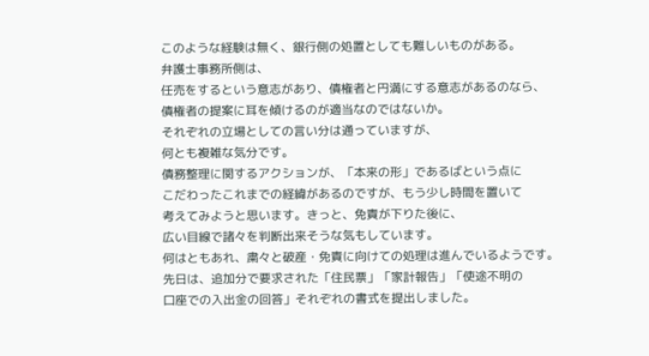このような経験は無く、銀行側の処置としても難しいものがある。
弁護士事務所側は、
任売をするという意志があり、債権者と円満にする意志があるのなら、
債権者の提案に耳を傾けるのが適当なのではないか。
それぞれの立場としての言い分は通っていますが、
何とも複雑な気分です。
債務整理に関するアクションが、「本来の形」であるばという点に
こだわったこれまでの経緯があるのですが、もう少し時間を置いて
考えてみようと思います。きっと、免責が下りた後に、
広い目線で諸々を判断出来そうな気もしています。
何はともあれ、粛々と破産・免責に向けての処理は進んでいるようです。
先日は、追加分で要求された「住民票」「家計報告」「使途不明の
口座での入出金の回答」それぞれの書式を提出しました。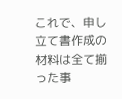これで、申し立て書作成の材料は全て揃った事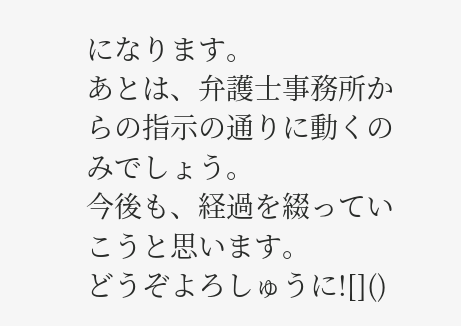になります。
あとは、弁護士事務所からの指示の通りに動くのみでしょう。
今後も、経過を綴っていこうと思います。
どうぞよろしゅうに![]()